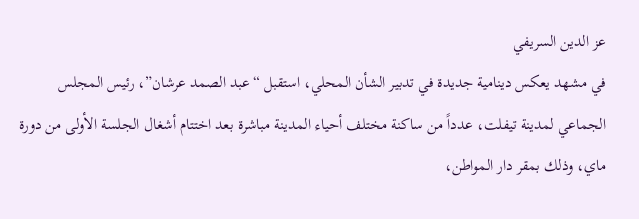عز الدين السريفي
في مشهد يعكس دينامية جديدة في تدبير الشأن المحلي، استقبل “عبد الصمد عرشان”، رئيس المجلس الجماعي لمدينة تيفلت، عدداً من ساكنة مختلف أحياء المدينة مباشرة بعد اختتام أشغال الجلسة الأولى من دورة ماي، وذلك بمقر دار المواطن،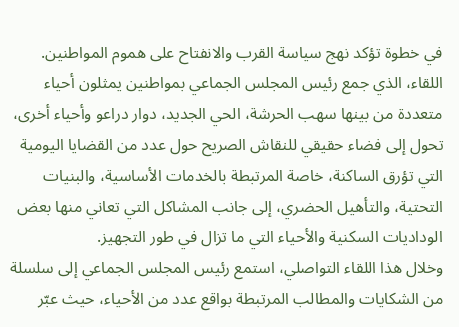في خطوة تؤكد نهج سياسة القرب والانفتاح على هموم المواطنين.
اللقاء، الذي جمع رئيس المجلس الجماعي بمواطنين يمثلون أحياء متعددة من بينها سهب الحرشة، الحي الجديد، دوار دراعو وأحياء أخرى، تحول إلى فضاء حقيقي للنقاش الصريح حول عدد من القضايا اليومية التي تؤرق الساكنة، خاصة المرتبطة بالخدمات الأساسية، والبنيات التحتية، والتأهيل الحضري، إلى جانب المشاكل التي تعاني منها بعض الوداديات السكنية والأحياء التي ما تزال في طور التجهيز.
وخلال هذا اللقاء التواصلي، استمع رئيس المجلس الجماعي إلى سلسلة من الشكايات والمطالب المرتبطة بواقع عدد من الأحياء، حيث عبّر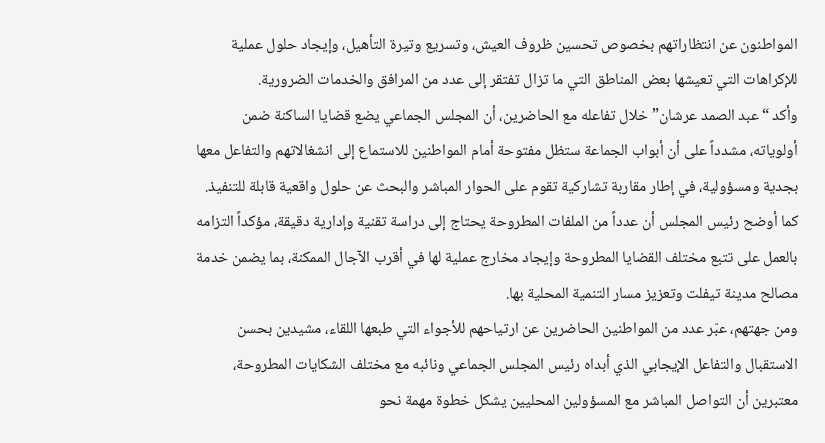المواطنون عن انتظاراتهم بخصوص تحسين ظروف العيش، وتسريع وتيرة التأهيل، وإيجاد حلول عملية للإكراهات التي تعيشها بعض المناطق التي ما تزال تفتقر إلى عدد من المرافق والخدمات الضرورية.
وأكد “عبد الصمد عرشان” خلال تفاعله مع الحاضرين، أن المجلس الجماعي يضع قضايا الساكنة ضمن أولوياته، مشدداً على أن أبواب الجماعة ستظل مفتوحة أمام المواطنين للاستماع إلى انشغالاتهم والتفاعل معها بجدية ومسؤولية، في إطار مقاربة تشاركية تقوم على الحوار المباشر والبحث عن حلول واقعية قابلة للتنفيذ.
كما أوضح رئيس المجلس أن عدداً من الملفات المطروحة يحتاج إلى دراسة تقنية وإدارية دقيقة، مؤكداً التزامه بالعمل على تتبع مختلف القضايا المطروحة وإيجاد مخارج عملية لها في أقرب الآجال الممكنة، بما يضمن خدمة مصالح مدينة تيفلت وتعزيز مسار التنمية المحلية بها.
ومن جهتهم، عبّر عدد من المواطنين الحاضرين عن ارتياحهم للأجواء التي طبعها اللقاء، مشيدين بحسن الاستقبال والتفاعل الإيجابي الذي أبداه رئيس المجلس الجماعي ونائبه مع مختلف الشكايات المطروحة، معتبرين أن التواصل المباشر مع المسؤولين المحليين يشكل خطوة مهمة نحو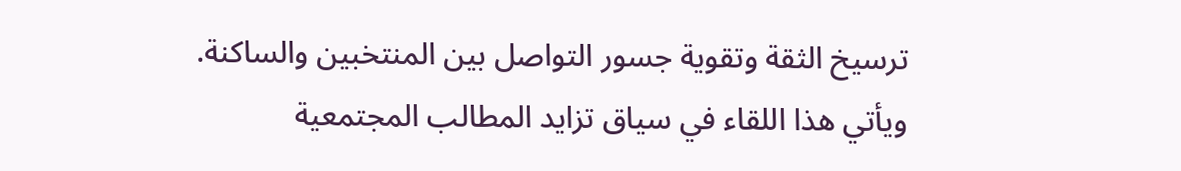ترسيخ الثقة وتقوية جسور التواصل بين المنتخبين والساكنة.
ويأتي هذا اللقاء في سياق تزايد المطالب المجتمعية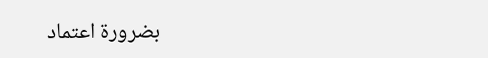بضرورة اعتماد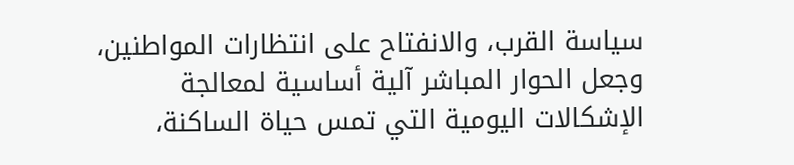سياسة القرب، والانفتاح على انتظارات المواطنين، وجعل الحوار المباشر آلية أساسية لمعالجة الإشكالات اليومية التي تمس حياة الساكنة،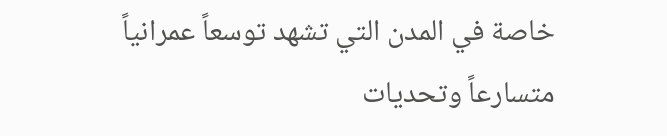خاصة في المدن التي تشهد توسعاً عمرانياً متسارعاً وتحديات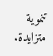تنموية متزايدة.